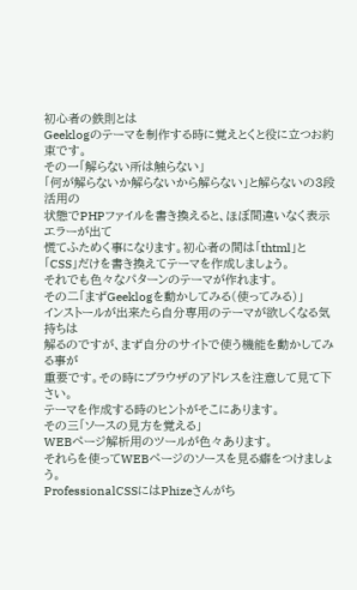初心者の鉄則とは
Geeklogのテーマを制作する時に覚えとくと役に立つお約束です。
その一「解らない所は触らない」
「何が解らないか解らないから解らない」と解らないの3段活用の
状態でPHPファイルを書き換えると、ほぼ間違いなく表示エラーが出て
慌てふためく事になります。初心者の間は「thtml」と「CSS」だけを書き換えてテーマを作成しましょう。
それでも色々なパターンのテーマが作れます。
その二「まずGeeklogを動かしてみる(使ってみる)」
インストールが出来たら自分専用のテーマが欲しくなる気持ちは
解るのですが、まず自分のサイトで使う機能を動かしてみる事が
重要です。その時にブラウザのアドレスを注意して見て下さい。
テーマを作成する時のヒントがそこにあります。
その三「ソースの見方を覚える」
WEBページ解析用のツールが色々あります。
それらを使ってWEBページのソースを見る癖をつけましょう。
ProfessionalCSSにはPhizeさんがち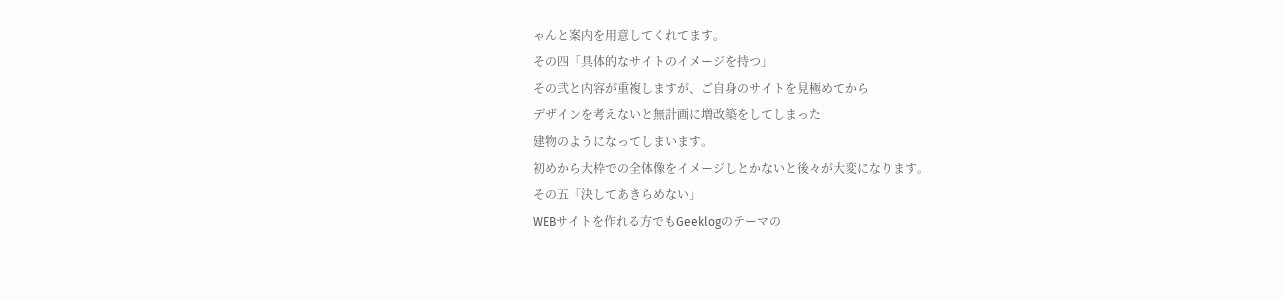ゃんと案内を用意してくれてます。
その四「具体的なサイトのイメージを持つ」
その弐と内容が重複しますが、ご自身のサイトを見極めてから
デザインを考えないと無計画に増改築をしてしまった
建物のようになってしまいます。
初めから大枠での全体像をイメージしとかないと後々が大変になります。
その五「決してあきらめない」
WEBサイトを作れる方でもGeeklogのテーマの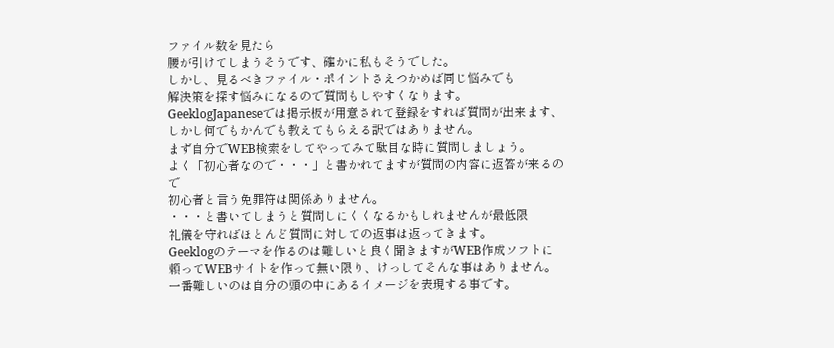ファイル数を見たら
腰が引けてしまうそうです、確かに私もそうでした。
しかし、見るべきファイル・ポイントさえつかめば同じ悩みでも
解決策を探す悩みになるので質問もしやすくなります。
GeeklogJapaneseでは掲示板が用意されて登録をすれば質問が出来ます、
しかし何でもかんでも教えてもらえる訳ではありません。
まず自分でWEB検索をしてやってみて駄目な時に質問しましょう。
よく「初心者なので・・・」と書かれてますが質問の内容に返答が来るので
初心者と言う免罪符は関係ありません。
・・・と書いてしまうと質問しにくくなるかもしれませんが最低限
礼儀を守ればほとんど質問に対しての返事は返ってきます。
Geeklogのテーマを作るのは難しいと良く聞きますがWEB作成ソフトに
頼ってWEBサイトを作って無い限り、けっしてそんな事はありません。
一番難しいのは自分の頭の中にあるイメージを表現する事です。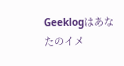Geeklogはあなたのイメ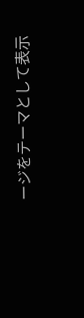ージをテーマとして表示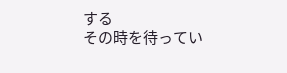する
その時を待ってい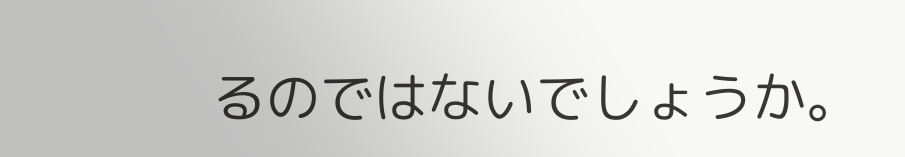るのではないでしょうか。